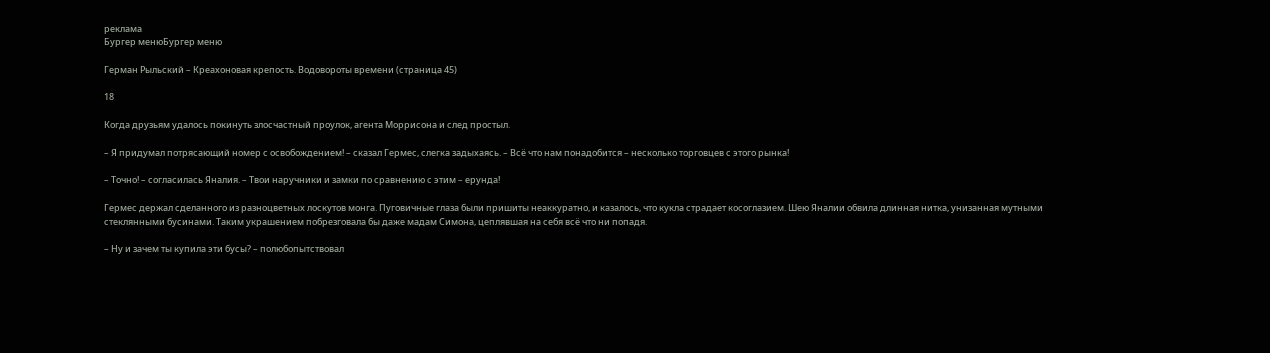реклама
Бургер менюБургер меню

Герман Рыльский – Креахоновая крепость. Водовороты времени (страница 45)

18

Когда друзьям удалось покинуть злосчастный проулок, агента Моррисона и след простыл.

– Я придумал потрясающий номер с освобождением! – сказал Гермес, слегка задыхаясь. – Всё что нам понадобится – несколько торговцев с этого рынка!

– Точно! – согласилась Яналия. – Твои наручники и замки по сравнению с этим – ерунда!

Гермес держал сделанного из разноцветных лоскутов монга. Пуговичные глаза были пришиты неаккуратно, и казалось, что кукла страдает косоглазием. Шею Яналии обвила длинная нитка, унизанная мутными стеклянными бусинами. Таким украшением побрезговала бы даже мадам Симона, цеплявшая на себя всё что ни попадя.

– Ну и зачем ты купила эти бусы? – полюбопытствовал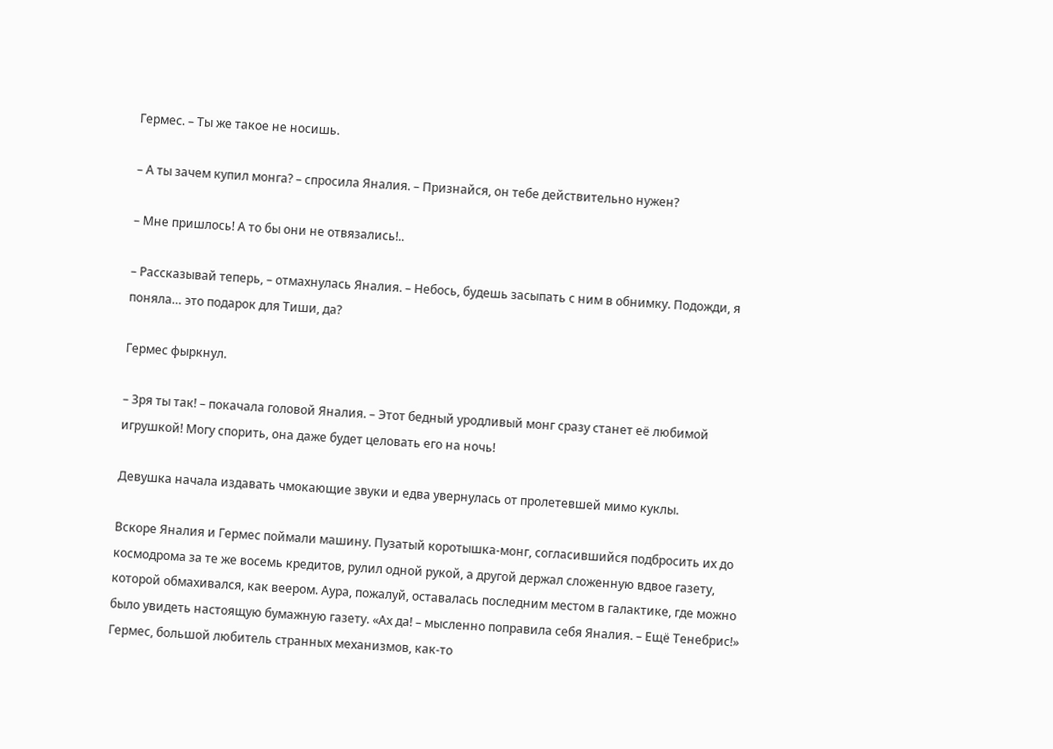Гермес. – Ты же такое не носишь.

– А ты зачем купил монга? – спросила Яналия. – Признайся, он тебе действительно нужен?

– Мне пришлось! А то бы они не отвязались!..

– Рассказывай теперь, – отмахнулась Яналия. – Небось, будешь засыпать с ним в обнимку. Подожди, я поняла… это подарок для Тиши, да?

Гермес фыркнул.

– Зря ты так! – покачала головой Яналия. – Этот бедный уродливый монг сразу станет её любимой игрушкой! Могу спорить, она даже будет целовать его на ночь!

Девушка начала издавать чмокающие звуки и едва увернулась от пролетевшей мимо куклы.

Вскоре Яналия и Гермес поймали машину. Пузатый коротышка-монг, согласившийся подбросить их до космодрома за те же восемь кредитов, рулил одной рукой, а другой держал сложенную вдвое газету, которой обмахивался, как веером. Аура, пожалуй, оставалась последним местом в галактике, где можно было увидеть настоящую бумажную газету. «Ах да! – мысленно поправила себя Яналия. – Ещё Тенебрис!» Гермес, большой любитель странных механизмов, как-то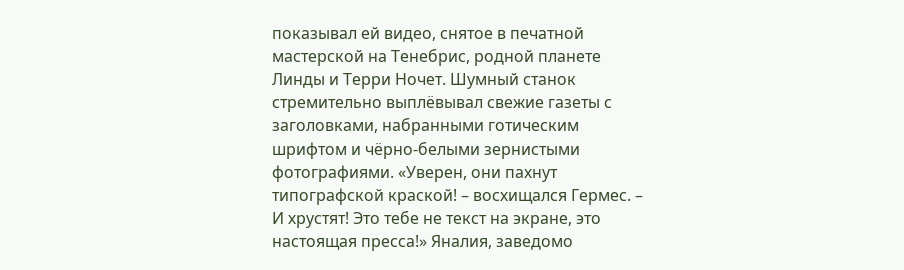показывал ей видео, снятое в печатной мастерской на Тенебрис, родной планете Линды и Терри Ночет. Шумный станок стремительно выплёвывал свежие газеты с заголовками, набранными готическим шрифтом и чёрно-белыми зернистыми фотографиями. «Уверен, они пахнут типографской краской! – восхищался Гермес. – И хрустят! Это тебе не текст на экране, это настоящая пресса!» Яналия, заведомо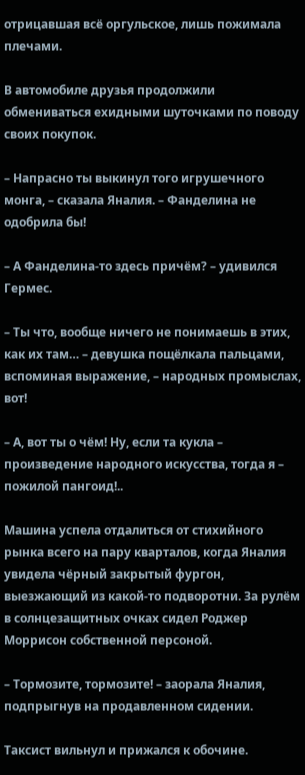отрицавшая всё оргульское, лишь пожимала плечами.

В автомобиле друзья продолжили обмениваться ехидными шуточками по поводу своих покупок.

– Напрасно ты выкинул того игрушечного монга, – сказала Яналия. – Фанделина не одобрила бы!

– А Фанделина-то здесь причём? – удивился Гермес.

– Ты что, вообще ничего не понимаешь в этих, как их там… – девушка пощёлкала пальцами, вспоминая выражение, – народных промыслах, вот!

– А, вот ты о чём! Ну, если та кукла – произведение народного искусства, тогда я – пожилой пангоид!..

Машина успела отдалиться от стихийного рынка всего на пару кварталов, когда Яналия увидела чёрный закрытый фургон, выезжающий из какой-то подворотни. За рулём в солнцезащитных очках сидел Роджер Моррисон собственной персоной.

– Тормозите, тормозите! – заорала Яналия, подпрыгнув на продавленном сидении.

Таксист вильнул и прижался к обочине.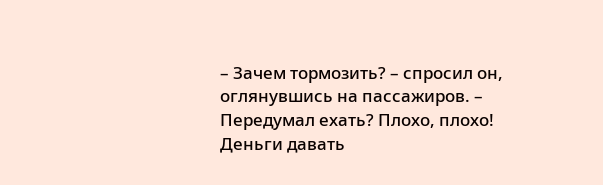– Зачем тормозить? – спросил он, оглянувшись на пассажиров. – Передумал ехать? Плохо, плохо! Деньги давать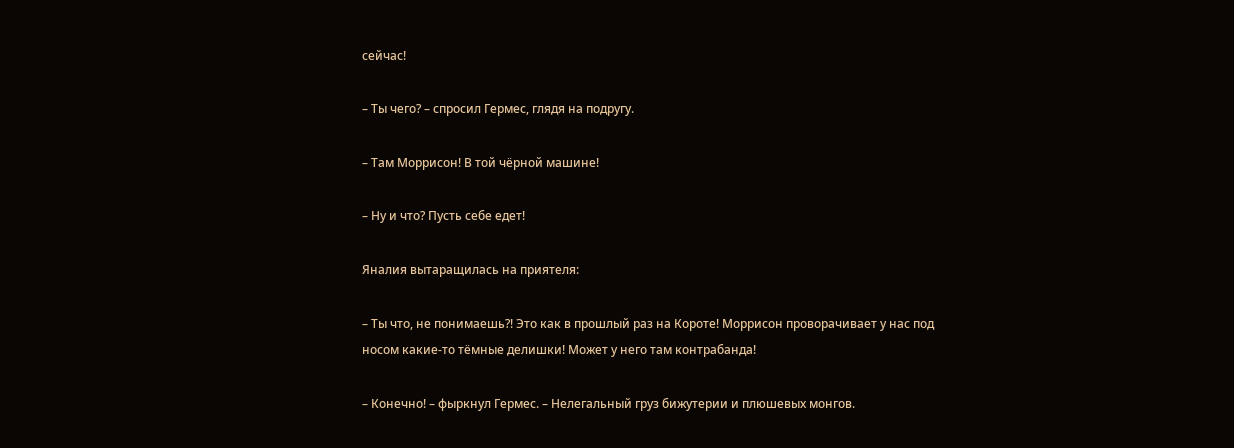сейчас!

– Ты чего? – спросил Гермес, глядя на подругу.

– Там Моррисон! В той чёрной машине!

– Ну и что? Пусть себе едет!

Яналия вытаращилась на приятеля:

– Ты что, не понимаешь?! Это как в прошлый раз на Короте! Моррисон проворачивает у нас под носом какие-то тёмные делишки! Может у него там контрабанда!

– Конечно! – фыркнул Гермес. – Нелегальный груз бижутерии и плюшевых монгов.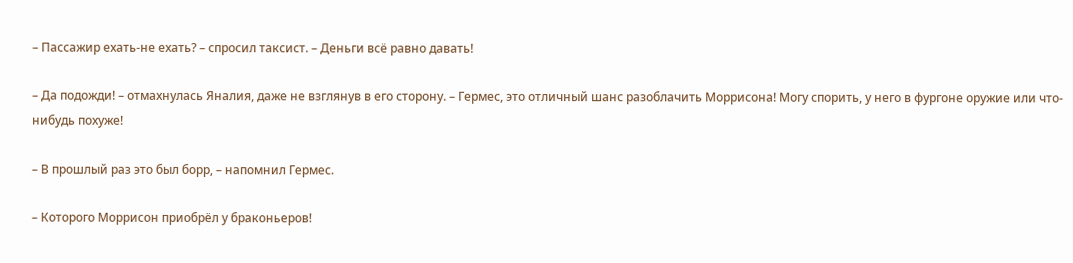– Пассажир ехать-не ехать? – спросил таксист. – Деньги всё равно давать!

– Да подожди! – отмахнулась Яналия, даже не взглянув в его сторону. – Гермес, это отличный шанс разоблачить Моррисона! Могу спорить, у него в фургоне оружие или что-нибудь похуже!

– В прошлый раз это был борр, – напомнил Гермес.

– Которого Моррисон приобрёл у браконьеров!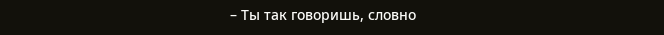– Ты так говоришь, словно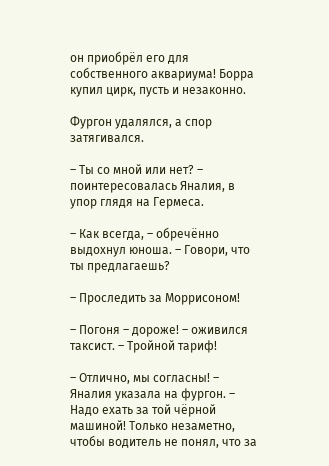он приобрёл его для собственного аквариума! Борра купил цирк, пусть и незаконно.

Фургон удалялся, а спор затягивался.

– Ты со мной или нет? – поинтересовалась Яналия, в упор глядя на Гермеса.

– Как всегда, – обречённо выдохнул юноша. – Говори, что ты предлагаешь?

– Проследить за Моррисоном!

– Погоня – дороже! – оживился таксист. – Тройной тариф!

– Отлично, мы согласны! – Яналия указала на фургон. – Надо ехать за той чёрной машиной! Только незаметно, чтобы водитель не понял, что за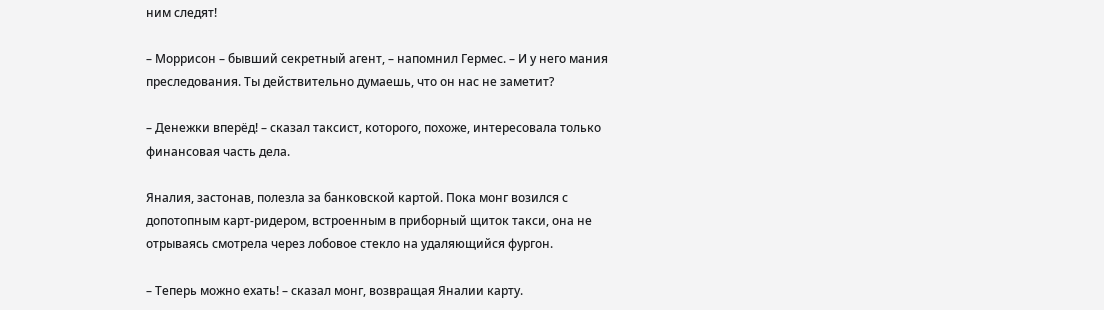ним следят!

– Моррисон – бывший секретный агент, – напомнил Гермес. – И у него мания преследования. Ты действительно думаешь, что он нас не заметит?

– Денежки вперёд! – сказал таксист, которого, похоже, интересовала только финансовая часть дела.

Яналия, застонав, полезла за банковской картой. Пока монг возился с допотопным карт-ридером, встроенным в приборный щиток такси, она не отрываясь смотрела через лобовое стекло на удаляющийся фургон.

– Теперь можно ехать! – сказал монг, возвращая Яналии карту.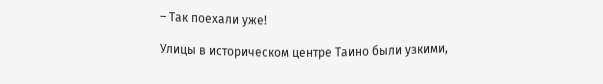– Так поехали уже!

Улицы в историческом центре Таино были узкими,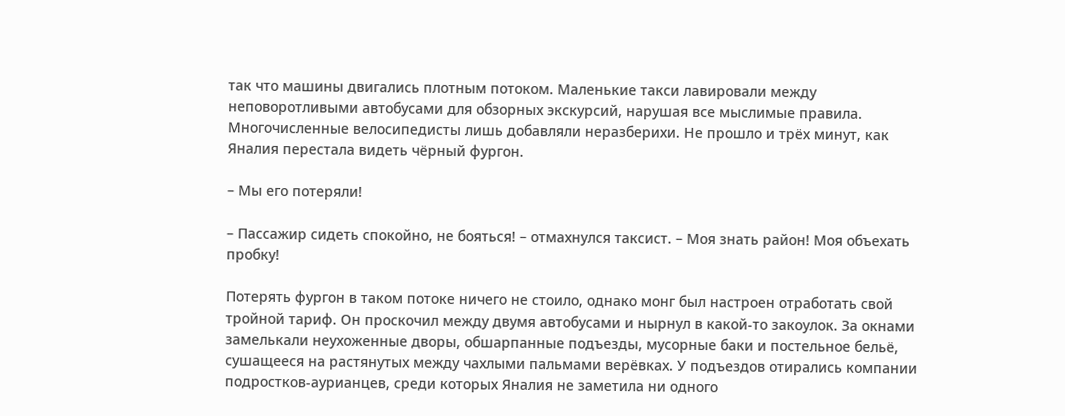так что машины двигались плотным потоком. Маленькие такси лавировали между неповоротливыми автобусами для обзорных экскурсий, нарушая все мыслимые правила. Многочисленные велосипедисты лишь добавляли неразберихи. Не прошло и трёх минут, как Яналия перестала видеть чёрный фургон.

– Мы его потеряли!

– Пассажир сидеть спокойно, не бояться! – отмахнулся таксист. – Моя знать район! Моя объехать пробку!

Потерять фургон в таком потоке ничего не стоило, однако монг был настроен отработать свой тройной тариф. Он проскочил между двумя автобусами и нырнул в какой-то закоулок. За окнами замелькали неухоженные дворы, обшарпанные подъезды, мусорные баки и постельное бельё, сушащееся на растянутых между чахлыми пальмами верёвках. У подъездов отирались компании подростков-аурианцев, среди которых Яналия не заметила ни одного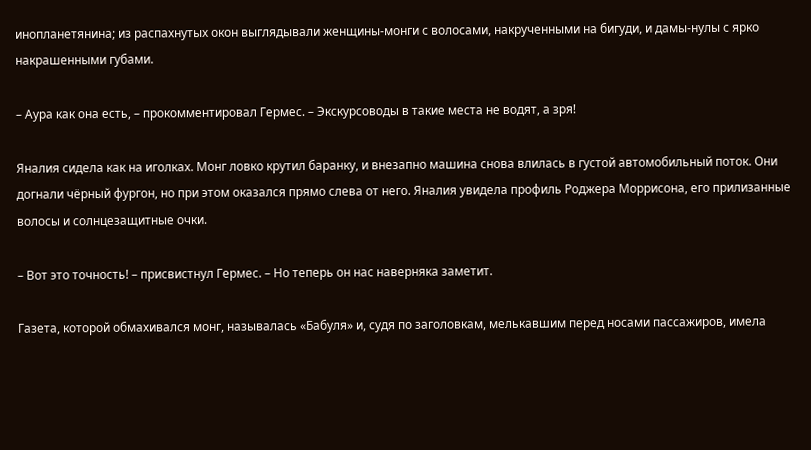инопланетянина; из распахнутых окон выглядывали женщины-монги с волосами, накрученными на бигуди, и дамы-нулы с ярко накрашенными губами.

– Аура как она есть, – прокомментировал Гермес. – Экскурсоводы в такие места не водят, а зря!

Яналия сидела как на иголках. Монг ловко крутил баранку, и внезапно машина снова влилась в густой автомобильный поток. Они догнали чёрный фургон, но при этом оказался прямо слева от него. Яналия увидела профиль Роджера Моррисона, его прилизанные волосы и солнцезащитные очки.

– Вот это точность! – присвистнул Гермес. – Но теперь он нас наверняка заметит.

Газета, которой обмахивался монг, называлась «Бабуля» и, судя по заголовкам, мелькавшим перед носами пассажиров, имела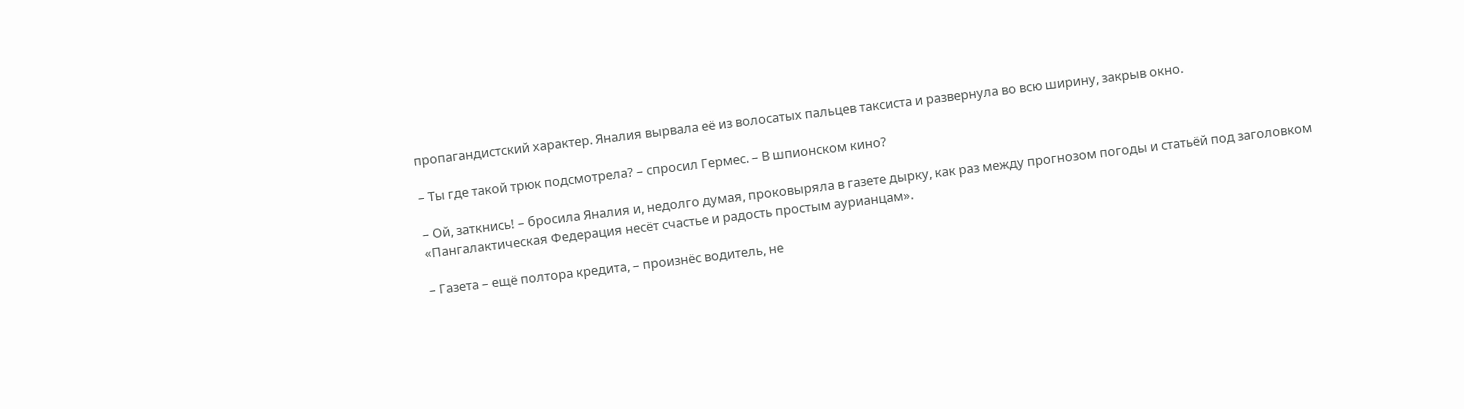пропагандистский характер. Яналия вырвала её из волосатых пальцев таксиста и развернула во всю ширину, закрыв окно.

– Ты где такой трюк подсмотрела? – спросил Гермес. – В шпионском кино?

– Ой, заткнись! – бросила Яналия и, недолго думая, проковыряла в газете дырку, как раз между прогнозом погоды и статьёй под заголовком «Пангалактическая Федерация несёт счастье и радость простым аурианцам».

– Газета – ещё полтора кредита, – произнёс водитель, не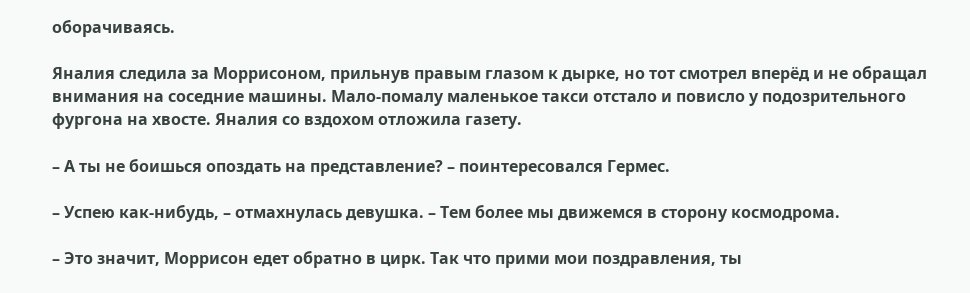оборачиваясь.

Яналия следила за Моррисоном, прильнув правым глазом к дырке, но тот смотрел вперёд и не обращал внимания на соседние машины. Мало-помалу маленькое такси отстало и повисло у подозрительного фургона на хвосте. Яналия со вздохом отложила газету.

– А ты не боишься опоздать на представление? – поинтересовался Гермес.

– Успею как-нибудь, – отмахнулась девушка. – Тем более мы движемся в сторону космодрома.

– Это значит, Моррисон едет обратно в цирк. Так что прими мои поздравления, ты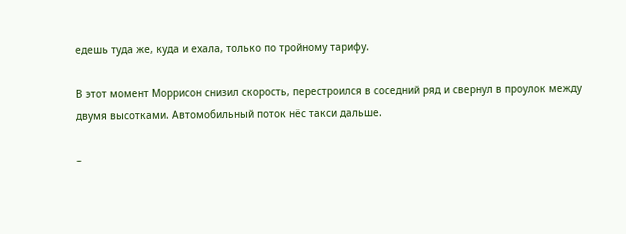едешь туда же, куда и ехала, только по тройному тарифу.

В этот момент Моррисон снизил скорость, перестроился в соседний ряд и свернул в проулок между двумя высотками. Автомобильный поток нёс такси дальше.

–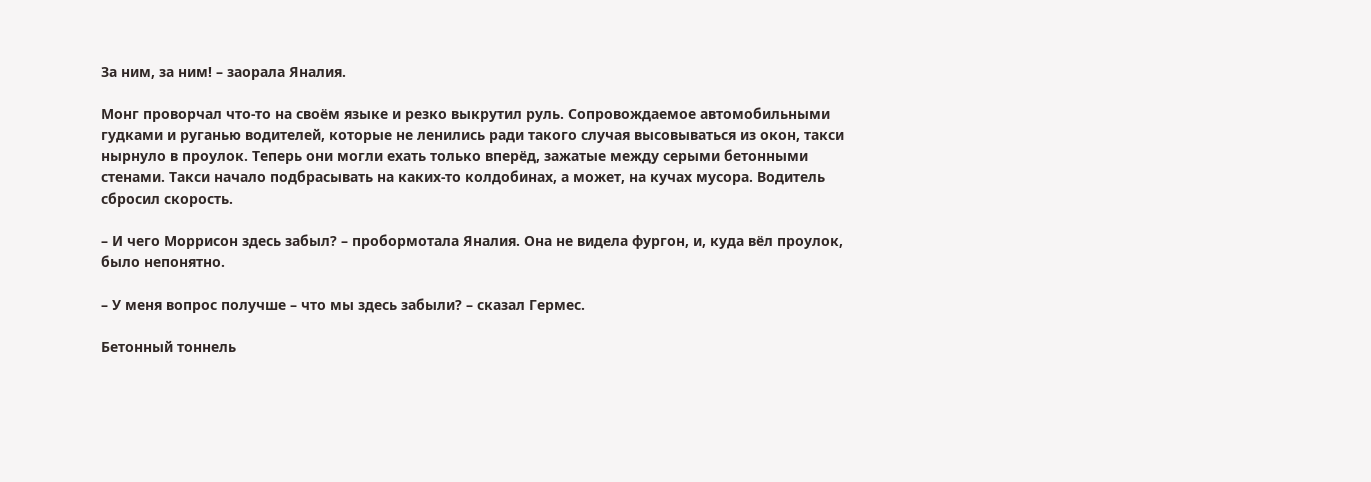За ним, за ним! – заорала Яналия.

Монг проворчал что-то на своём языке и резко выкрутил руль. Сопровождаемое автомобильными гудками и руганью водителей, которые не ленились ради такого случая высовываться из окон, такси нырнуло в проулок. Теперь они могли ехать только вперёд, зажатые между серыми бетонными стенами. Такси начало подбрасывать на каких-то колдобинах, а может, на кучах мусора. Водитель сбросил скорость.

– И чего Моррисон здесь забыл? – пробормотала Яналия. Она не видела фургон, и, куда вёл проулок, было непонятно.

– У меня вопрос получше – что мы здесь забыли? – сказал Гермес.

Бетонный тоннель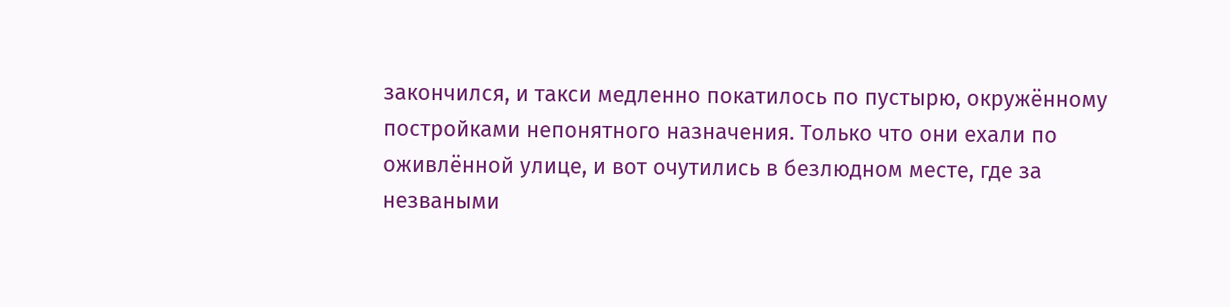закончился, и такси медленно покатилось по пустырю, окружённому постройками непонятного назначения. Только что они ехали по оживлённой улице, и вот очутились в безлюдном месте, где за незваными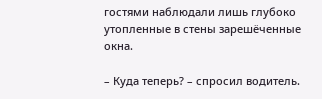гостями наблюдали лишь глубоко утопленные в стены зарешёченные окна.

– Куда теперь? – спросил водитель.